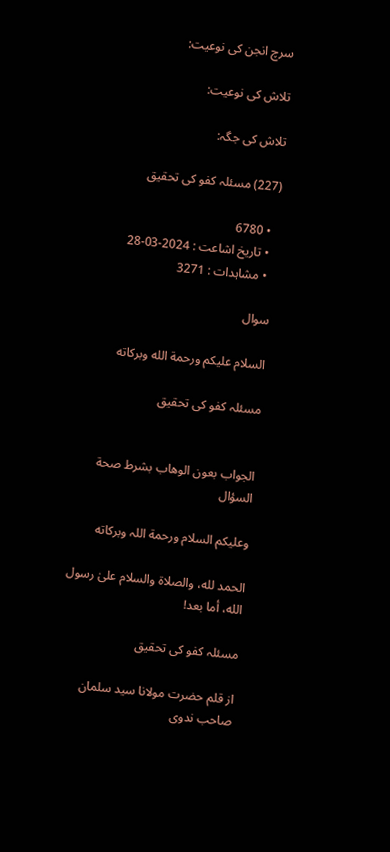سرچ انجن کی نوعیت:

تلاش کی نوعیت:

تلاش کی جگہ:

(227) مسئلہ کفو کی تحقیق

  • 6780
  • تاریخ اشاعت : 2024-03-28
  • مشاہدات : 3271

سوال

السلام عليكم ورحمة الله وبركاته

مسئلہ کفو کی تحقیق


الجواب بعون الوهاب بشرط صحة السؤال

وعلیکم السلام ورحمة اللہ وبرکاته

الحمد لله، والصلاة والسلام علىٰ رسول الله، أما بعد!

مسئلہ کفو کی تحقیق

از قلم حضرت مولانا سید سلمان صاحب ندوی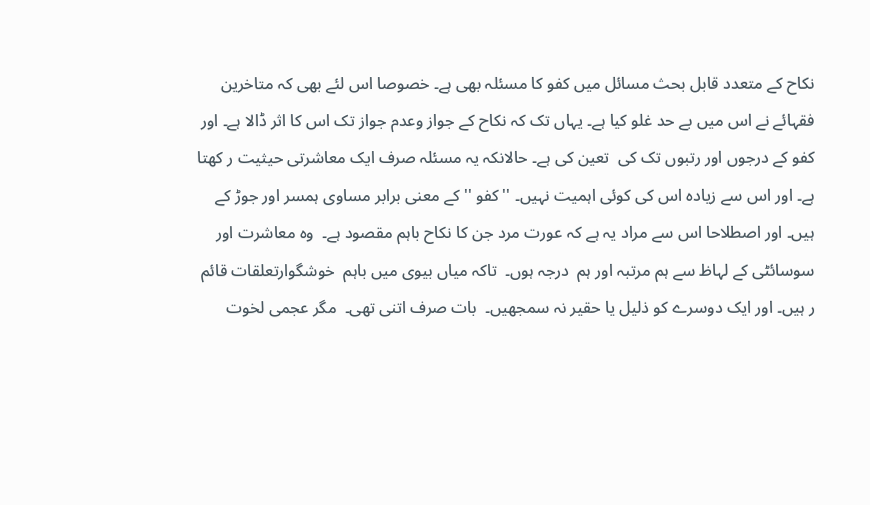نکاح کے متعدد قابل بحث مسائل میں کفو کا مسئلہ بھی ہے۔ خصوصا اس لئے بھی کہ متاخرین فقہائے نے اس میں بے حد غلو کیا ہے۔ یہاں تک کہ نکاح کے جواز وعدم جواز تک اس کا اثر ڈالا ہے۔ اور کفو کے درجوں اور رتبوں تک کی  تعین کی ہے۔ حالانکہ یہ مسئلہ صرف ایک معاشرتی حیثیت ر کھتا ہے۔ اور اس سے زیادہ اس کی کوئی اہمیت نہیں۔ ''کفو ''کے معنی برابر مساوی ہمسر اور جوڑ کے ہیں۔ اور اصطلاحا اس سے مراد یہ ہے کہ عورت مرد جن کا نکاح باہم مقصود ہے۔  وہ معاشرت اور سوسائٹی کے لہاظ سے ہم مرتبہ اور ہم  درجہ ہوں۔  تاکہ میاں بیوی میں باہم  خوشگوارتعلقات قائم ر ہیں۔ اور ایک دوسرے کو ذلیل یا حقیر نہ سمجھیں۔  بات صرف اتنی تھی۔  مگر عجمی لخوت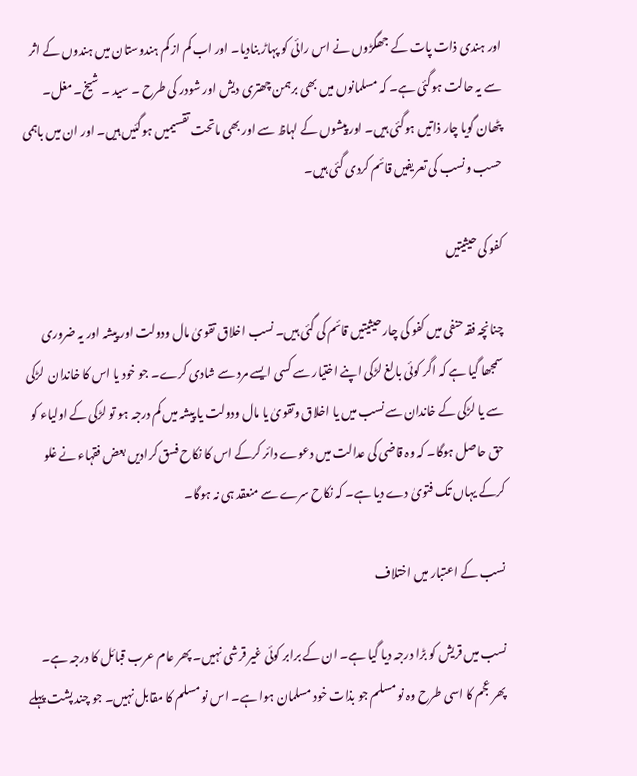اور ہندی ذات پات کے جھگڑوں نے اس رائی کو پہاڑ بنادیا۔ اور اب کم از کم ہندوستان میں ہندوں کے اثر سے یہ حالت ہوگئی ہے۔ کہ مسلمانوں میں بھی برہمن چھتری دیش اور شودر کی طرح ۔ سید ۔ شیخ۔ مغل۔ پٹھان گویا چار ذاتیں ہوگئی ہیں۔ اور پیشوں کے لہاظ سے اور بھی ماتحت تقسیمیں ہوگئیں ہیں۔ اور ان میں باہمی حسب ونسب کی تعریفیں قائم کردی گئی ہیں۔

کفو کی حیثیتیں

چنانچہ فقہ حنفی میں کفو کی چار حیثیتیں قائم کی گئی ہیں۔ نسب اخلاق تقویٰ مال ودولت اور پیشہ اور یہ ضروری سمجھا گیا ہے کہ اگر کوئی بالغ لڑکی اپنے اختیار سے کسی ایسے مرد سے شادی کرے۔ جو خود یا اس کا خاندان  لڑکی سے یا لڑکی کے خاندان سے نسب میں یا اخلاق وتقویٰ یا مال ودولت یا پیشہ میں کم درجہ ہو تو لڑکی کے اولیاء کو حق حاصل ہوگا۔ کہ وہ قاضی کی عدالت میں دعوے دائر کرکے اس کا نکاح فسق کرادیں بعض فقہاء نے غلو کرکے یہاں تک فتویٰ دے دیا ہے۔ کہ نکاح سرے سے منعقد ہی نہ ہوگا۔

نسب کے اعتبار میں اختلاف

نسب میں قریش کو بڑا درجہ دیا گیا ہے۔ ان کے برابر کوئی غیر قرشی نہیں۔ پھر عام عرب قبائل کا درجہ ہے۔ پھر عجم کا اسی طرح وہ نو مسلم جو بذات خود مسلمان ہوا ہے۔ اس نو مسلم کا مقابل نہیں۔ جو چند پشت پہلے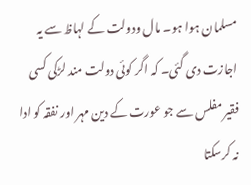مسلمان ہوا ہو۔ مال ودولت کے لہاظ سے یہ اجازت دی گئی۔ کہ اگر کوئی دولت مند لڑکی کسی فقیر مفلس سے جو عورت کے دین مہر اور نفقہ کو ادا نہ کرسکتا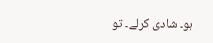ہو۔ شادی کرلے۔ تو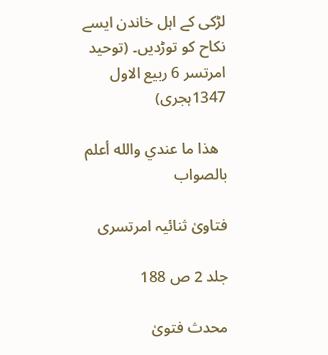لڑکی کے اہل خاندن ایسے نکاح کو توڑدیں۔ (توحید امرتسر 6 ربیع الاول 1347ہجری)

  ھذا ما عندي والله أعلم بالصواب

فتاویٰ ثنائیہ امرتسری

جلد 2 ص 188

محدث فتویٰ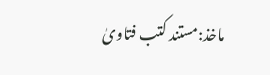ماخذ:مستند کتب فتاویٰ